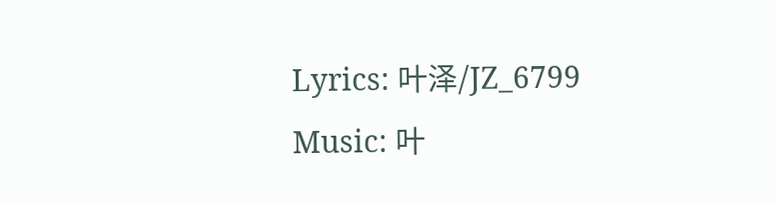Lyrics: 叶泽/JZ_6799
Music: 叶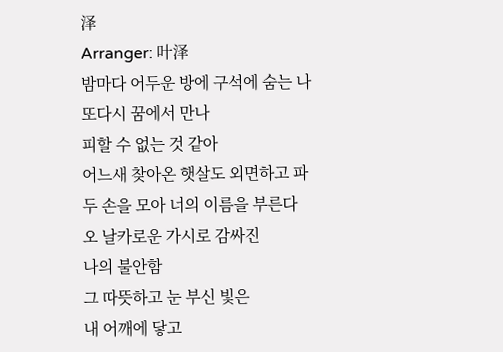泽
Arranger: 叶泽
밤마다 어두운 방에 구석에 숨는 나
또다시 꿈에서 만나
피할 수 없는 것 같아
어느새 찾아온 햇살도 외면하고 파
두 손을 모아 너의 이름을 부른다
오 날카로운 가시로 감싸진
나의 불안함
그 따뜻하고 눈 부신 빛은
내 어깨에 닿고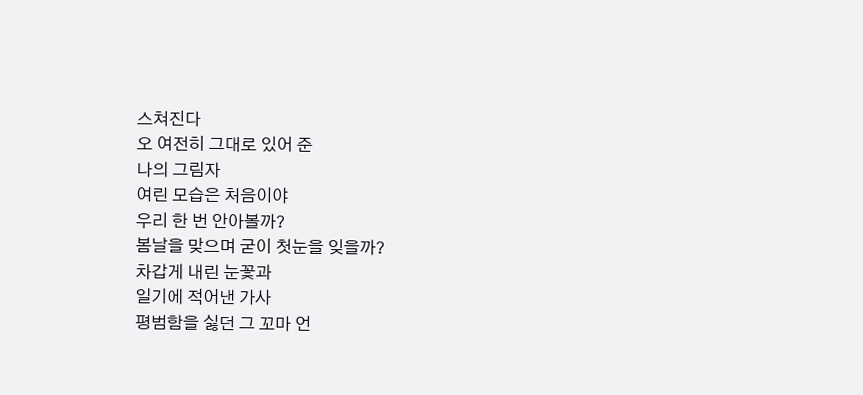스쳐진다
오 여전히 그대로 있어 준
나의 그림자
여린 모습은 처음이야
우리 한 번 안아볼까?
봄날을 맞으며 굳이 첫눈을 잊을까?
차갑게 내린 눈꽃과
일기에 적어낸 가사
평범함을 싫던 그 꼬마 언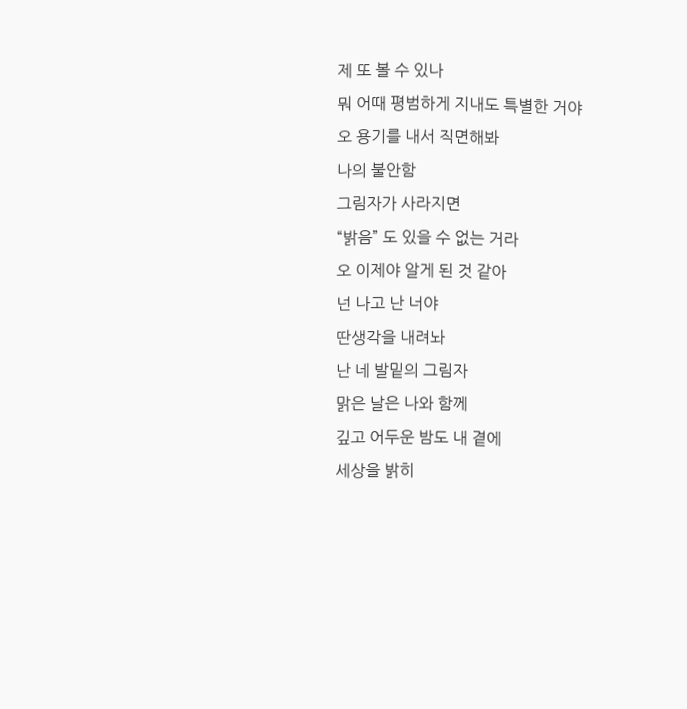제 또 볼 수 있나
뭐 어때 평범하게 지내도 특별한 거야
오 용기를 내서 직면해봐
나의 불안함
그림자가 사라지면
“밝음” 도 있을 수 없는 거라
오 이제야 알게 된 것 같아
넌 나고 난 너야
딴생각을 내려놔
난 네 발밑의 그림자
맑은 날은 나와 함께
깊고 어두운 밤도 내 곁에
세상을 밝히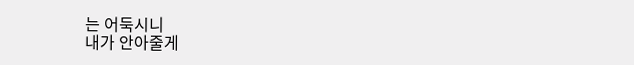는 어둑시니
내가 안아줄게